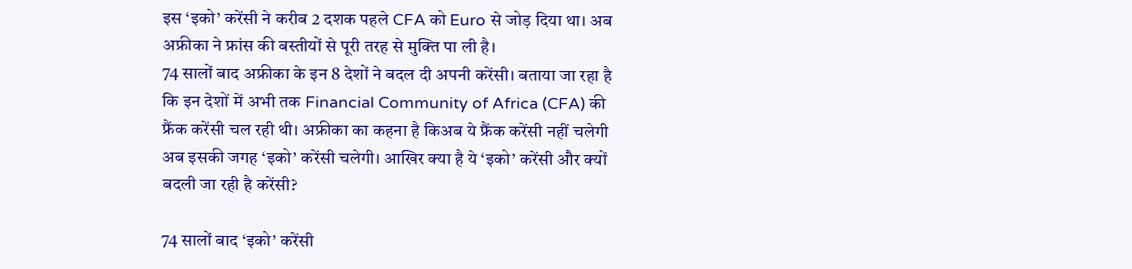इस ‘इको’ करेंसी ने करीब 2 दशक पहले CFA को Euro से जोड़ दिया था। अब अफ्रीका ने फ्रांस की बस्तीयों से पूरी तरह से मुक्ति पा ली है।
74 सालों बाद अफ्रीका के इन 8 देशों ने बदल दी अपनी करेंसी। बताया जा रहा है कि इन देशों में अभी तक Financial Community of Africa (CFA) की फ्रैंक करेंसी चल रही थी। अफ्रीका का कहना है किअब ये फ्रैंक करेंसी नहीं चलेगी अब इसकी जगह ‘इको’ करेंसी चलेगी। आखिर क्या है ये ‘इको’ करेंसी और क्यों बदली जा रही है करेंसी?

74 सालों बाद ‘इको’ करेंसी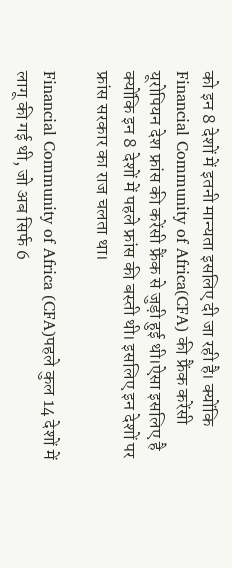को इन 8 देशों में इतनी मान्यता इसलिए दी जा रही है। क्योंकि Financial Community of Africa(CFA) की फ्रैंक करेंसी यूरोपियन देश फ्रांस की करेंसी फ्रैंक से जुड़ी हुई थी।ऐसा इसलिए है क्योंकि इन 8 देशों में पहले फ्रांस की बस्ती थी। इसलिए इन देशों पर फ्रांस सरकार का राज चलता था।

Financial Community of Africa (CFA)पहले कुल 14 देशों में लागू की गई थी, जो अब सिर्फ 6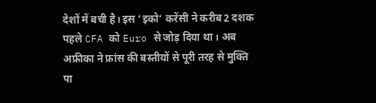देशों में बची है। इस ‘इको’ करेंसी ने करीब2 दशक पहले CFA को Euro से जोड़ दिया था। अब अफ्रीका ने फ्रांस की बस्तीयों से पूरी तरह से मुक्ति पा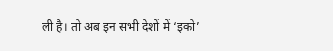ली है। तो अब इन सभी देशों में ‘इको’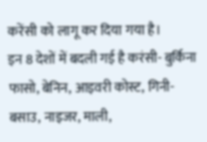करेंसी को लागू कर दिया गया है।
इन 8 देशों में बदली गई है करंसी- बुर्किना फासो, बेनिन, आइवरी कोस्ट, गिनी-बसाउ, नाइजर, माली,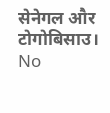सेनेगल और टोगोबिसाउ।
No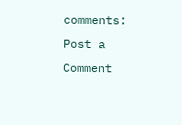comments:
Post a Comment